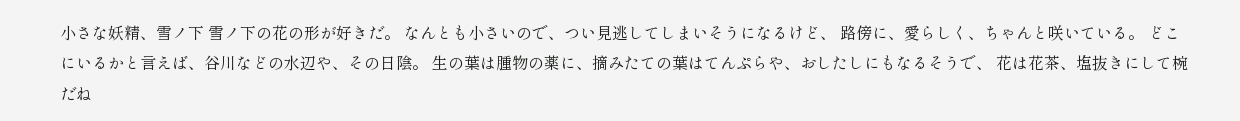小さな妖精、雪ノ下 雪ノ下の花の形が好きだ。 なんとも小さいので、つい見逃してしまいそうになるけど、 路傍に、愛らしく、ちゃんと咲いている。 どこにいるかと言えば、谷川などの水辺や、その日陰。 生の葉は腫物の薬に、摘みたての葉はてんぷらや、おしたしにもなるそうで、 花は花茶、塩抜きにして椀だね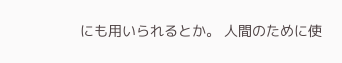にも用いられるとか。 人間のために使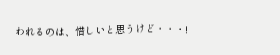われるのは、惜しいと思うけど・・・!